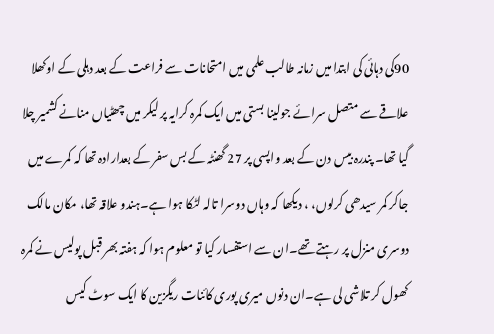90کی دہائی کی ابتدا میں زمانہ طالب علمی میں امتحانات سے فراعت کے بعد دہلی کے اوکھلا علاقے سے متصل سرائے جولینا بستی میں ایک کمرہ کرایہ پر لیکر میں چھٹیاں منانے کشمیر چلا گیا تھا۔ پندرہ بیس دن کے بعد واپسی پر 27 گھنٹہ کے بس سفر کے بعدارادہ تھا کہ کمرے میں جاکر کمر سیدھی کرلوں، ، دیکھا کہ وہاں دوسرا تالہ لٹکا ہوا ہے۔ہندو علاقہ تھا، مکان مالک دوسری منزل پر رہتے تھے۔ان سے استفسار کیا تو معلوم ہوا کہ ہفتہ بھر قبل پولیس نے کمرہ کھول کر تلاشی لی ہے۔ان دنوں میری پوری کائنات ریگزین کا ایک سوٹ کیس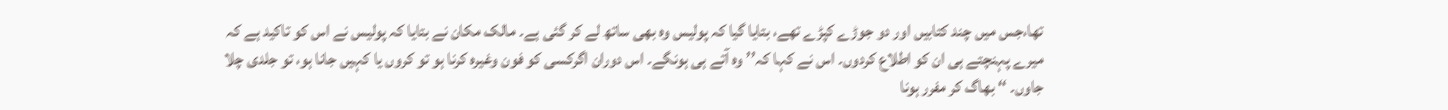تھا،جس میں چند کتابیں اور دو جوڑے کپڑے تھے، بتایا گیا کہ پولیس وہ بھی ساتھ لے کر گئی ہے۔ مالک مکان نے بتایا کہ پولیس نے اس کو تاکید ہے کہ میرے پہنچتے ہی ان کو اطلاع کردوں۔ اس نے کہا کہ’’ وہ آتے ہی ہونگے۔ اس دوران اگرکسی کو فون وغیرہ کرنا ہو تو کروں یا کہیں جانا ہو، تو جلدی چلا جاوں۔ ‘‘ بھاگ کر مفرر ہونا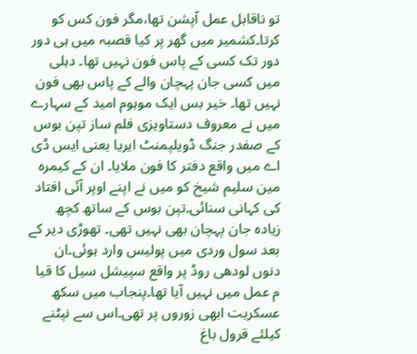تو ناقابل عمل آپشن تھا،مگر فون کس کو کرتا۔کشمیر میں گھر پر کیا قصبہ میں ہی دور دور تک کسی کے پاس فون نہیں تھا۔ دہلی میں کسی جان پہچان والے کے پاس بھی فون نہیں تھا۔ خیر بس ایک موہوم امید کے سہارے میں نے معروف دستاویزی فلم ساز تپن بوس کے صفدر جنگ ڈویلپمنٹ ایریا یعنی ایس ڈی اے میں واقع دفتر کا فون ملایا۔ ان کے کیمرہ مین سلیم شیخ کو میں نے اپنے اوپر آئی افتاد کی کہانی سنائی۔تپن بوس کے ساتھ کچھ زیادہ جان پہچان بھی نہیں تھی۔ تھوڑی دیر کے بعد سول وردی میں پولیس وارد ہوئی۔ان دنوں لودھی روڈ پر واقع سپیشل سیل کا قیا م عمل میں نہیں آیا تھا۔پنجاب میں سکھ عسکریت ابھی زوروں پر تھی۔اس سے نپٹنے کیلئے قرول باغ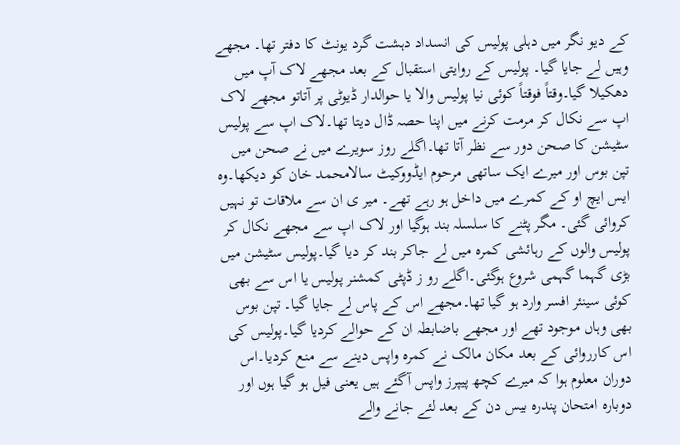کے دیو نگر میں دہلی پولیس کی انسداد دہشت گرد یونٹ کا دفتر تھا۔ مجھے وہیں لے جایا گیا۔ پولیس کے روایتی استقبال کے بعد مجھے لاک آپ میں دھکیلا گیا۔وقتاً فوقتاً کوئی نیا پولیس والا یا حوالدار ڈیوٹی پر آتاتو مجھے لاک اپ سے نکال کر مرمت کرنے میں اپنا حصہ ڈال دیتا تھا۔لاک اپ سے پولیس سٹیشن کا صحن دور سے نظر آتا تھا۔اگلے روز سویرے میں نے صحن میں تپن بوس اور میرے ایک ساتھی مرحوم ایڈووکیٹ سالامحمد خان کو دیکھا۔وہ ایس ایچ او کے کمرے میں داخل ہو رہے تھے۔ میر ی ان سے ملاقات تو نہیں کروائی گئی۔ مگر پٹنے کا سلسلہ بند ہوگیا اور لاک اپ سے مجھے نکال کر پولیس والوں کے رہائشی کمرہ میں لے جاکر بند کر دیا گیا۔پولیس سٹیشن میں بڑی گہما گہمی شروع ہوگئی۔اگلے رو ز ڈپٹی کمشنر پولیس یا اس سے بھی کوئی سینئر افسر وارد ہو گیا تھا۔مجھے اس کے پاس لے جایا گیا۔ تپن بوس بھی وہاں موجود تھے اور مجھے باضابطہ ان کے حوالے کردیا گیا۔پولیس کی اس کارروائی کے بعد مکان مالک نے کمرہ واپس دینے سے منع کردیا۔اس دوران معلوم ہوا کہ میرے کچھ پیپرز واپس آگئے ہیں یعنی فیل ہو گیا ہوں اور دوبارہ امتحان پندرہ بیس دن کے بعد لئے جانے والے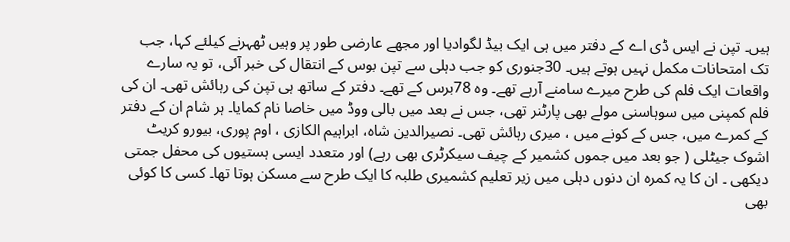ہیں۔ تپن نے ایس ڈی اے کے دفتر میں ہی ایک بیڈ لگوادیا اور مجھے عارضی طور پر وہیں ٹھہرنے کیلئے کہا، جب تک امتحانات مکمل نہیں ہوتے ہیں۔ 30جنوری کو جب دہلی سے تپن بوس کے انتقال کی خبر آئی، تو یہ سارے واقعات ایک فلم کی طرح میرے سامنے آرہے تھے۔ وہ 78برس کے تھے۔ دفتر کے ساتھ ہی تپن کی رہائش تھی۔ ان کی فلم کمپنی میں سوہاسنی مولے بھی پارٹنر تھی، جس نے بعد میں بالی ووڈ میں خاصا نام کمایا۔ ہر شام ان کے دفتر کے کمرے میں، جس کے کونے میں ، میری رہائش تھی۔ نصیرالدین شاہ، ابراہیم الکازی ، اوم پوری، بیورو کریٹ اشوک جیٹلی ( جو بعد میں جموں کشمیر کے چیف سیکرٹری بھی رہے) اور متعدد ایسی ہستیوں کی محفل جمتی دیکھی ۔ ان کا یہ کمرہ ان دنوں دہلی میں زیر تعلیم کشمیری طلبہ کا ایک طرح سے مسکن ہوتا تھا۔ کسی کا کوئی بھی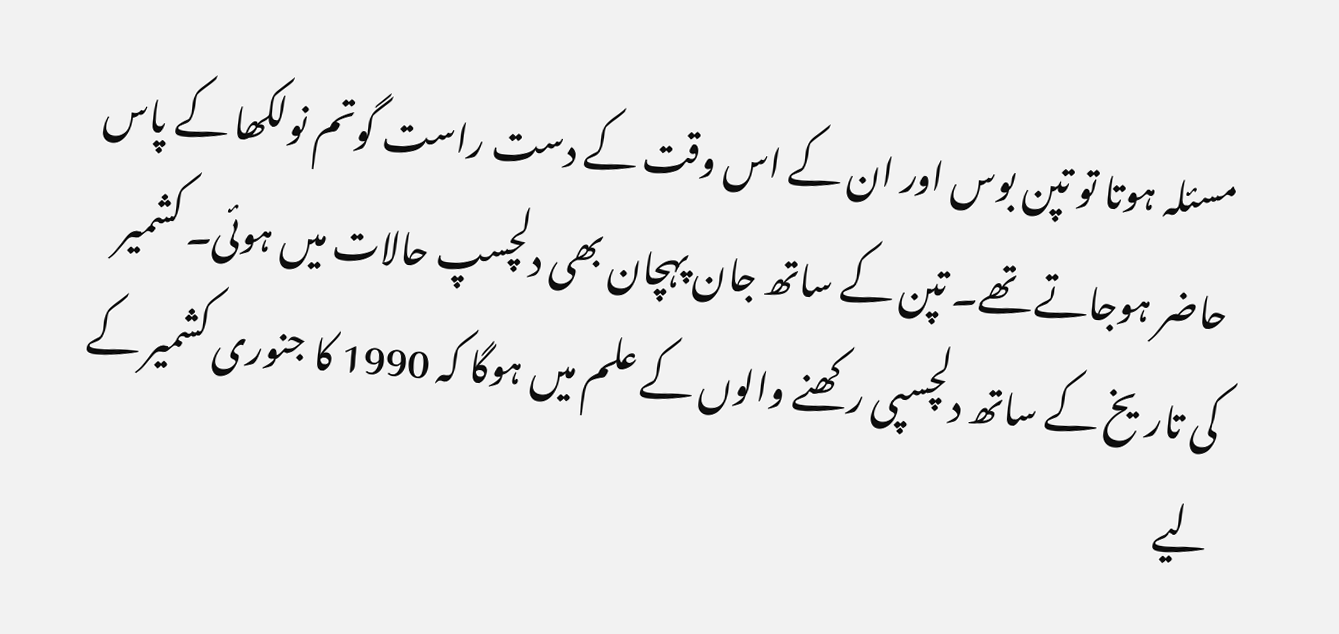مسئلہ ہوتا تو تپن بوس اور ان کے اس وقت کے دست راست گوتم نولکھا کے پاس حاضر ہوجاتے تھے۔ تپن کے ساتھ جان پہچان بھی دلچسپ حالات میں ہوئی۔ کشمیر کی تاریخ کے ساتھ دلچسپی رکھنے والوں کے علم میں ہوگا کہ 1990 کا جنوری کشمیر کے لیے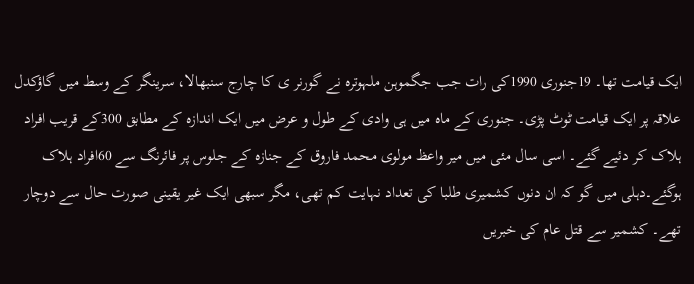ایک قیامت تھا۔ 19جنوری 1990کی رات جب جگموہن ملہوترہ نے گورنر ی کا چارج سنبھالا، سرینگر کے وسط میں گاؤکدل علاقہ پر ایک قیامت ٹوٹ پڑی۔ جنوری کے ماہ میں ہی وادی کے طول و عرض میں ایک اندازہ کے مطابق 300کے قریب افراد ہلاک کر دئیے گئے۔ اسی سال مئی میں میر واعظ مولوی محمد فاروق کے جنازہ کے جلوس پر فائرنگ سے 60افراد ہلاک ہوگئے۔دہلی میں گو کہ ان دنوں کشمیری طلبا کی تعداد نہایت کم تھی، مگر سبھی ایک غیر یقینی صورت حال سے دوچار تھے۔ کشمیر سے قتل عام کی خبریں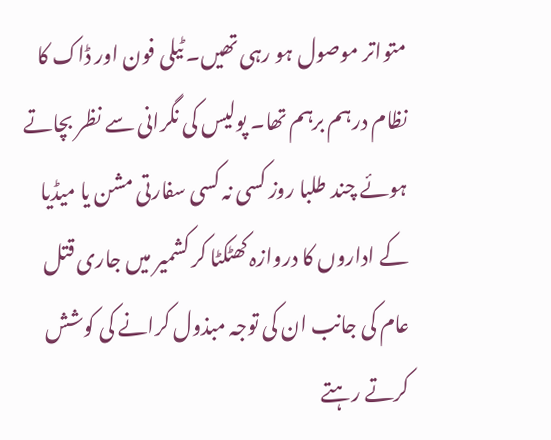متواتر موصول ہو رہی تھیں۔ ٹیلی فون اور ڈاک کا نظام درہم برہم تھا۔ پولیس کی نگرانی سے نظر بچاتے ہوئے چند طلبا روز کسی نہ کسی سفارتی مشن یا میڈیا کے اداروں کا دروازہ کھٹکٹا کر کشمیر میں جاری قتل عام کی جانب ان کی توجہ مبذول کرانے کی کوشش کرتے رہتے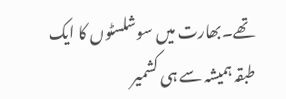تھے۔بھارت میں سوشلسٹوں کا ایک طبقہ ہمیشہ سے ہی کشمیر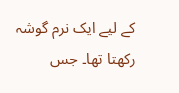کے لیے ایک نرم گوشہ رکھتا تھا۔ جس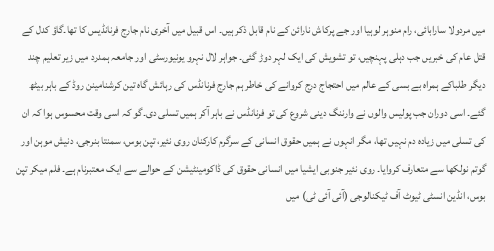میں مردولا سارابائی، رام منوہر لوہیا اور جے پرکاش نارائن کے نام قابل ذکر ہیں۔ اس قبیل میں آخری نام جارج فرنانڈیس کا تھا۔گاؤ کدل کے قتل عام کی خبریں جب دہلی پہنچیں، تو تشویش کی ایک لہر دوڑ گئی۔ جواہر لال نہرو یونیورسٹی اور جامعہ ہمدرد میں زیر تعلیم چند دیگر طلباکے ہمراہ بے بسی کے عالم میں احتجاج درج کروانے کی خاطر ہم جارج فرنانڈس کی رہائش گاہ تین کرشنامینن روڈ کے باہر بیٹھ گئے۔ اسی دوران جب پولیس والوں نے وارننگ دینی شروع کی تو فرنانڈس نے باہر آکر ہمیں تسلی دی۔گو کہ اسی وقت محسوس ہوا کہ ان کی تسلی میں زیادہ دم نہیں تھا، مگر انہوں نے ہمیں حقوق انسانی کے سرگرم کارکنان روی نئیر، تپن بوس، سمنتا بنرجی، دنیش موہن اور گوتم نولکھا سے متعارف کروایا۔ روی نئیر جنوبی ایشیا میں انسانی حقوق کی ڈاکومینٹیشن کے حوالے سے ایک معتبرنام ہے۔ فلم میکر تپن بوس، انڈین انسٹی ٹیوٹ آف ٹیکنالوجی (آئی آئی ٹی) میں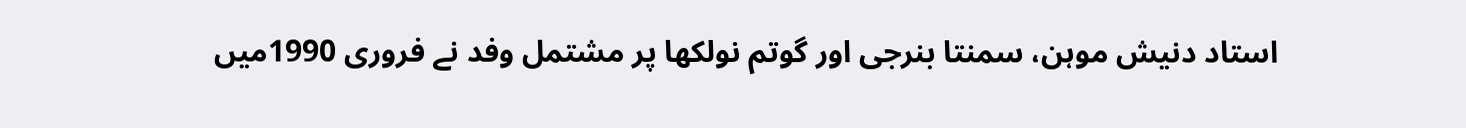استاد دنیش موہن، سمنتا بنرجی اور گوتم نولکھا پر مشتمل وفد نے فروری 1990میں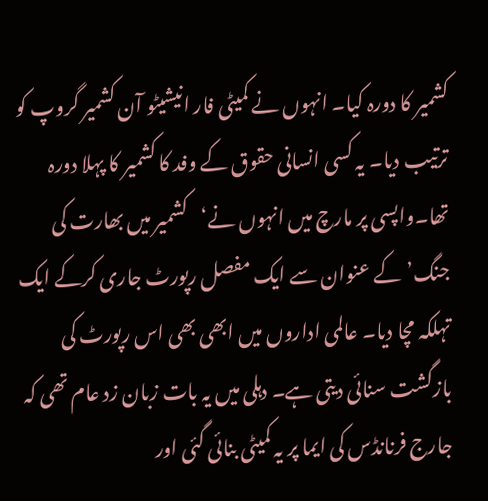کشمیر کا دورہ کیا۔ انہوں نے کمیٹی فار انیشیٹو آن کشمیر گروپ کو ترتیب دیا۔ یہ کسی انسانی حقوق کے وفد کا کشمیر کا پہلا دورہ تھا۔واپسی پر مارچ میں انہوں نے‘کشمیر میں بھارت کی جنگ’کے عنوان سے ایک مفصل رپورٹ جاری کرکے ایک تہلکہ مچا دیا۔ عالمی اداروں میں ابھی بھی اس رپورٹ کی بازگشت سنائی دیتی ہے۔ دہلی میں یہ بات زبان زد عام تھی کہ جارج فرنانڈس کی ایما پر یہ کمیٹی بنائی گئی اور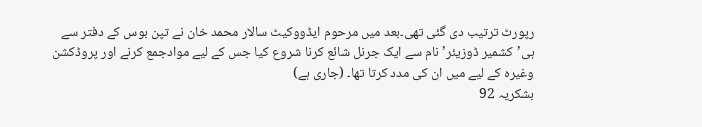رپورٹ ترتیب دی گئی تھی۔بعد میں مرحوم ایڈووکیٹ سالار محمد خان نے تپن بوس کے دفتر سے ہی’کشمیر ڈوزیئر’نام سے ایک جرنل شائع کرنا شروع کیا جس کے لیے موادجمع کرنے اور پروڈکشن وغیرہ کے لیے میں ان کی مدد کرتا تھا۔ (جاری ہے)
بشکریہ 92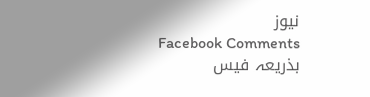نیوز
Facebook Comments
بذریعہ فیس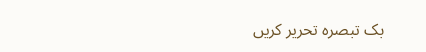بک تبصرہ تحریر کریں